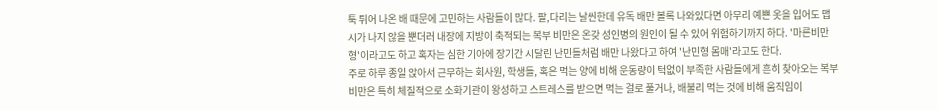툭 튀어 나온 배 때문에 고민하는 사람들이 많다. 팔,다리는 날씬한데 유독 배만 볼록 나와있다면 아무리 예쁜 옷을 입어도 맵시가 나지 않을 뿐더러 내장에 지방이 축적되는 복부 비만은 온갖 성인병의 원인이 될 수 있어 위험하기까지 하다. '마른비만형'이라고도 하고 혹자는 심한 기아에 장기간 시달린 난민들처럼 배만 나왔다고 하여 '난민형 몸매'라고도 한다.
주로 하루 종일 앉아서 근무하는 회사원, 학생들, 혹은 먹는 양에 비해 운동량이 턱없이 부족한 사람들에게 흔히 찾아오는 복부 비만은 특히 체질적으로 소화기관이 왕성하고 스트레스를 받으면 먹는 걸로 풀거나, 배불리 먹는 것에 비해 움직임이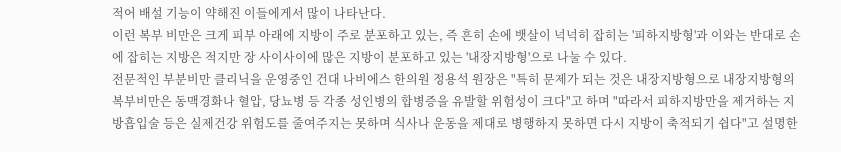적어 배설 기능이 약해진 이들에게서 많이 나타난다.
이런 복부 비만은 크게 피부 아래에 지방이 주로 분포하고 있는, 즉 흔히 손에 뱃살이 넉넉히 잡히는 '피하지방형'과 이와는 반대로 손에 잡히는 지방은 적지만 장 사이사이에 많은 지방이 분포하고 있는 '내장지방형'으로 나눌 수 있다.
전문적인 부분비만 클리닉을 운영중인 건대 나비에스 한의원 정용석 원장은 "특히 문제가 되는 것은 내장지방형으로 내장지방형의 복부비만은 동맥경화나 혈압, 당뇨병 등 각종 성인병의 합병증을 유발할 위험성이 크다"고 하며 "따라서 피하지방만을 제거하는 지방흡입술 등은 실제건강 위험도를 줄여주지는 못하며 식사나 운동을 제대로 병행하지 못하면 다시 지방이 축적되기 쉽다"고 설명한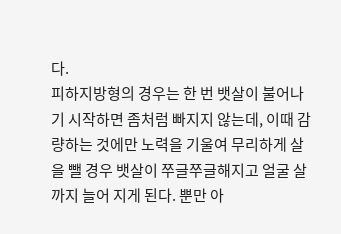다.
피하지방형의 경우는 한 번 뱃살이 불어나기 시작하면 좀처럼 빠지지 않는데, 이때 감량하는 것에만 노력을 기울여 무리하게 살을 뺄 경우 뱃살이 쭈글쭈글해지고 얼굴 살까지 늘어 지게 된다. 뿐만 아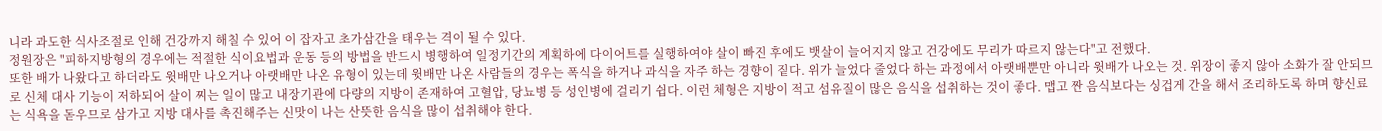니라 과도한 식사조절로 인해 건강까지 해칠 수 있어 이 잡자고 초가삼간을 태우는 격이 될 수 있다.
정원장은 "피하지방형의 경우에는 적절한 식이요법과 운동 등의 방법을 반드시 병행하여 일정기간의 계획하에 다이어트를 실행하여야 살이 빠진 후에도 뱃살이 늘어지지 않고 건강에도 무리가 따르지 않는다"고 전했다.
또한 배가 나왔다고 하더라도 윗배만 나오거나 아랫배만 나온 유형이 있는데 윗배만 나온 사람들의 경우는 폭식을 하거나 과식을 자주 하는 경향이 짙다. 위가 늘었다 줄었다 하는 과정에서 아랫배뿐만 아니라 윗배가 나오는 것. 위장이 좋지 않아 소화가 잘 안되므로 신체 대사 기능이 저하되어 살이 찌는 일이 많고 내장기관에 다량의 지방이 존재하여 고혈압, 당뇨병 등 성인병에 걸리기 쉽다. 이런 체형은 지방이 적고 섬유질이 많은 음식을 섭취하는 것이 좋다. 맵고 짠 음식보다는 싱겁게 간을 해서 조리하도록 하며 향신료는 식욕을 돋우므로 삼가고 지방 대사를 촉진해주는 신맛이 나는 산뜻한 음식을 많이 섭취해야 한다.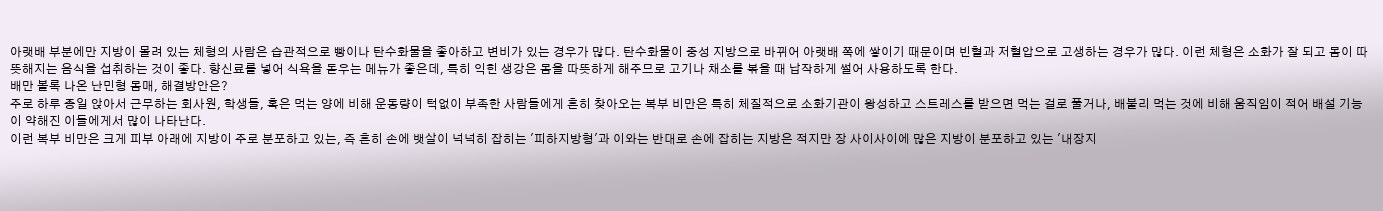아랫배 부분에만 지방이 몰려 있는 체형의 사람은 습관적으로 빵이나 탄수화물을 좋아하고 변비가 있는 경우가 많다. 탄수화물이 중성 지방으로 바뀌어 아랫배 쪽에 쌓이기 때문이며 빈혈과 저혈압으로 고생하는 경우가 많다. 이런 체형은 소화가 잘 되고 몸이 따뜻해지는 음식을 섭취하는 것이 좋다. 향신료를 넣어 식욕을 돋우는 메뉴가 좋은데, 특히 익힌 생강은 몸을 따뜻하게 해주므로 고기나 채소를 볶을 때 납작하게 썰어 사용하도록 한다.
배만 볼록 나온 난민형 몸매, 해결방안은?
주로 하루 종일 앉아서 근무하는 회사원, 학생들, 혹은 먹는 양에 비해 운동량이 턱없이 부족한 사람들에게 흔히 찾아오는 복부 비만은 특히 체질적으로 소화기관이 왕성하고 스트레스를 받으면 먹는 걸로 풀거나, 배불리 먹는 것에 비해 움직임이 적어 배설 기능이 약해진 이들에게서 많이 나타난다.
이런 복부 비만은 크게 피부 아래에 지방이 주로 분포하고 있는, 즉 흔히 손에 뱃살이 넉넉히 잡히는 '피하지방형'과 이와는 반대로 손에 잡히는 지방은 적지만 장 사이사이에 많은 지방이 분포하고 있는 '내장지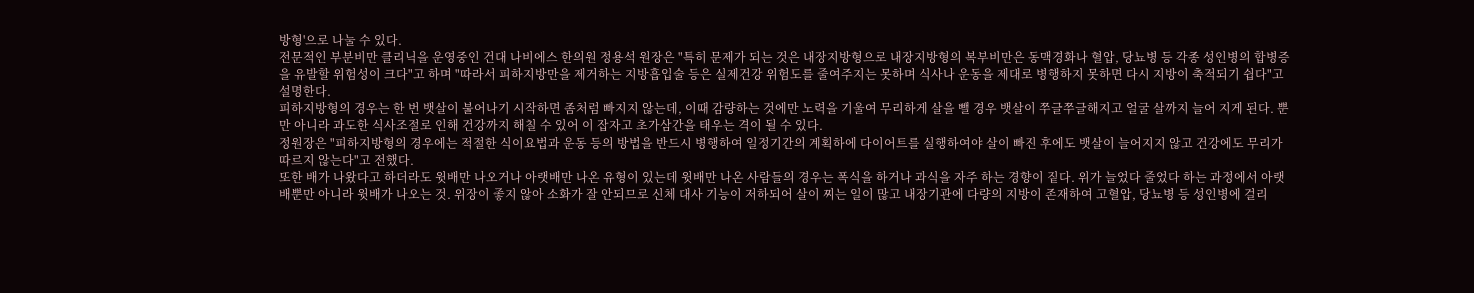방형'으로 나눌 수 있다.
전문적인 부분비만 클리닉을 운영중인 건대 나비에스 한의원 정용석 원장은 "특히 문제가 되는 것은 내장지방형으로 내장지방형의 복부비만은 동맥경화나 혈압, 당뇨병 등 각종 성인병의 합병증을 유발할 위험성이 크다"고 하며 "따라서 피하지방만을 제거하는 지방흡입술 등은 실제건강 위험도를 줄여주지는 못하며 식사나 운동을 제대로 병행하지 못하면 다시 지방이 축적되기 쉽다"고 설명한다.
피하지방형의 경우는 한 번 뱃살이 불어나기 시작하면 좀처럼 빠지지 않는데, 이때 감량하는 것에만 노력을 기울여 무리하게 살을 뺄 경우 뱃살이 쭈글쭈글해지고 얼굴 살까지 늘어 지게 된다. 뿐만 아니라 과도한 식사조절로 인해 건강까지 해칠 수 있어 이 잡자고 초가삼간을 태우는 격이 될 수 있다.
정원장은 "피하지방형의 경우에는 적절한 식이요법과 운동 등의 방법을 반드시 병행하여 일정기간의 계획하에 다이어트를 실행하여야 살이 빠진 후에도 뱃살이 늘어지지 않고 건강에도 무리가 따르지 않는다"고 전했다.
또한 배가 나왔다고 하더라도 윗배만 나오거나 아랫배만 나온 유형이 있는데 윗배만 나온 사람들의 경우는 폭식을 하거나 과식을 자주 하는 경향이 짙다. 위가 늘었다 줄었다 하는 과정에서 아랫배뿐만 아니라 윗배가 나오는 것. 위장이 좋지 않아 소화가 잘 안되므로 신체 대사 기능이 저하되어 살이 찌는 일이 많고 내장기관에 다량의 지방이 존재하여 고혈압, 당뇨병 등 성인병에 걸리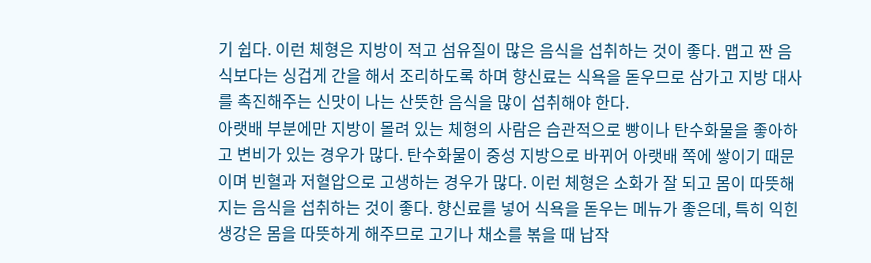기 쉽다. 이런 체형은 지방이 적고 섬유질이 많은 음식을 섭취하는 것이 좋다. 맵고 짠 음식보다는 싱겁게 간을 해서 조리하도록 하며 향신료는 식욕을 돋우므로 삼가고 지방 대사를 촉진해주는 신맛이 나는 산뜻한 음식을 많이 섭취해야 한다.
아랫배 부분에만 지방이 몰려 있는 체형의 사람은 습관적으로 빵이나 탄수화물을 좋아하고 변비가 있는 경우가 많다. 탄수화물이 중성 지방으로 바뀌어 아랫배 쪽에 쌓이기 때문이며 빈혈과 저혈압으로 고생하는 경우가 많다. 이런 체형은 소화가 잘 되고 몸이 따뜻해지는 음식을 섭취하는 것이 좋다. 향신료를 넣어 식욕을 돋우는 메뉴가 좋은데, 특히 익힌 생강은 몸을 따뜻하게 해주므로 고기나 채소를 볶을 때 납작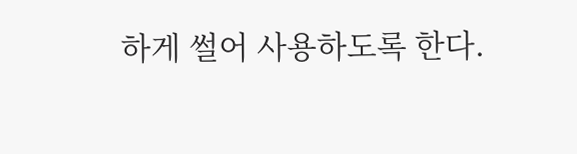하게 썰어 사용하도록 한다.